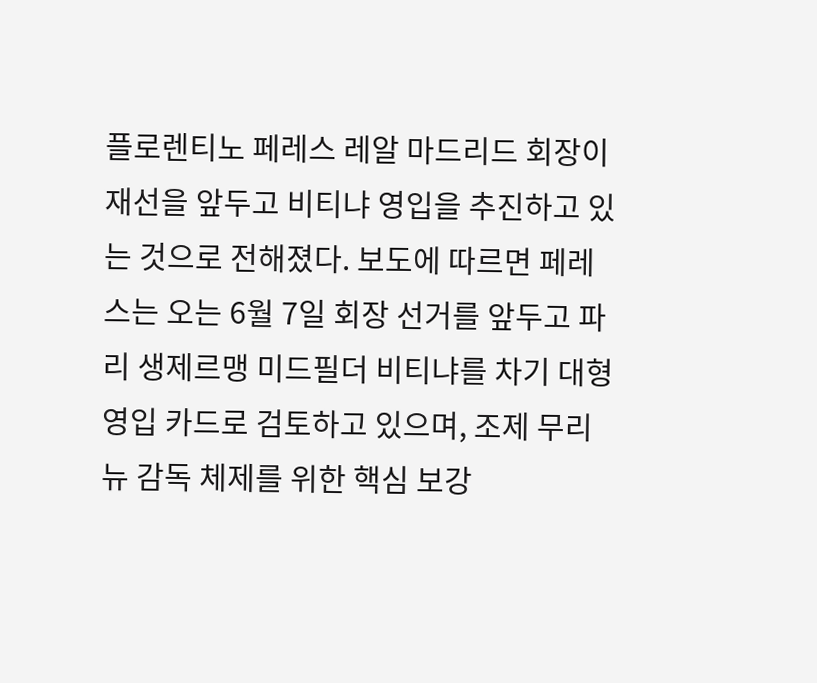플로렌티노 페레스 레알 마드리드 회장이 재선을 앞두고 비티냐 영입을 추진하고 있는 것으로 전해졌다. 보도에 따르면 페레스는 오는 6월 7일 회장 선거를 앞두고 파리 생제르맹 미드필더 비티냐를 차기 대형 영입 카드로 검토하고 있으며, 조제 무리뉴 감독 체제를 위한 핵심 보강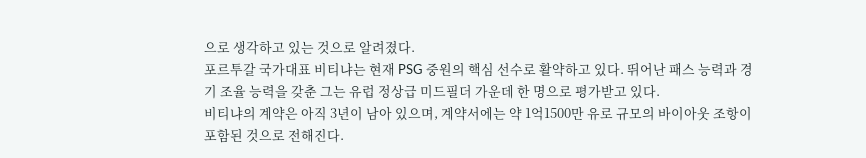으로 생각하고 있는 것으로 알려졌다.
포르투갈 국가대표 비티냐는 현재 PSG 중원의 핵심 선수로 활약하고 있다. 뛰어난 패스 능력과 경기 조율 능력을 갖춘 그는 유럽 정상급 미드필더 가운데 한 명으로 평가받고 있다.
비티냐의 계약은 아직 3년이 남아 있으며, 계약서에는 약 1억1500만 유로 규모의 바이아웃 조항이 포함된 것으로 전해진다.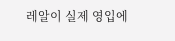레알이 실제 영입에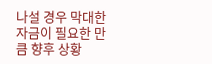나설 경우 막대한 자금이 필요한 만큼 향후 상황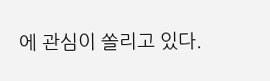에 관심이 쏠리고 있다.